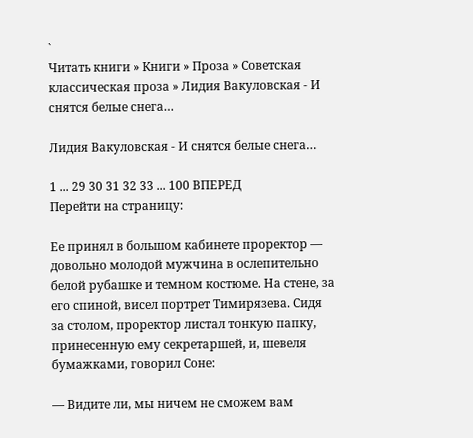`
Читать книги » Книги » Проза » Советская классическая проза » Лидия Вакуловская - И снятся белые снега…

Лидия Вакуловская - И снятся белые снега…

1 ... 29 30 31 32 33 ... 100 ВПЕРЕД
Перейти на страницу:

Ее принял в большом кабинете проректор — довольно молодой мужчина в ослепительно белой рубашке и темном костюме. На стене, за его спиной, висел портрет Тимирязева. Сидя за столом, проректор листал тонкую папку, принесенную ему секретаршей, и, шевеля бумажками, говорил Соне:

— Видите ли, мы ничем не сможем вам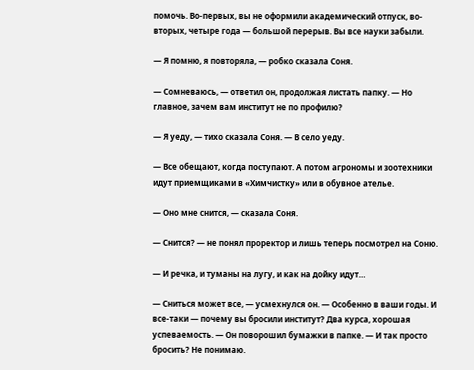помочь. Во-первых, вы не оформили академический отпуск, во-вторых, четыре года — большой перерыв. Вы все науки забыли.

— Я помню, я повторяла, — робко сказала Соня.

— Сомневаюсь, — ответил он, продолжая листать папку. — Но главное, зачем вам институт не по профилю?

— Я уеду, — тихо сказала Соня. — В село уеду.

— Все обещают, когда поступают. А потом агрономы и зоотехники идут приемщиками в «Химчистку» или в обувное ателье.

— Оно мне снится, — сказала Соня.

— Снится? — не понял проректор и лишь теперь посмотрел на Соню.

— И речка, и туманы на лугу, и как на дойку идут…

— Сниться может все, — усмехнулся он. — Особенно в ваши годы. И все-таки — почему вы бросили институт? Два курса, хорошая успеваемость. — Он поворошил бумажки в папке. — И так просто бросить? Не понимаю.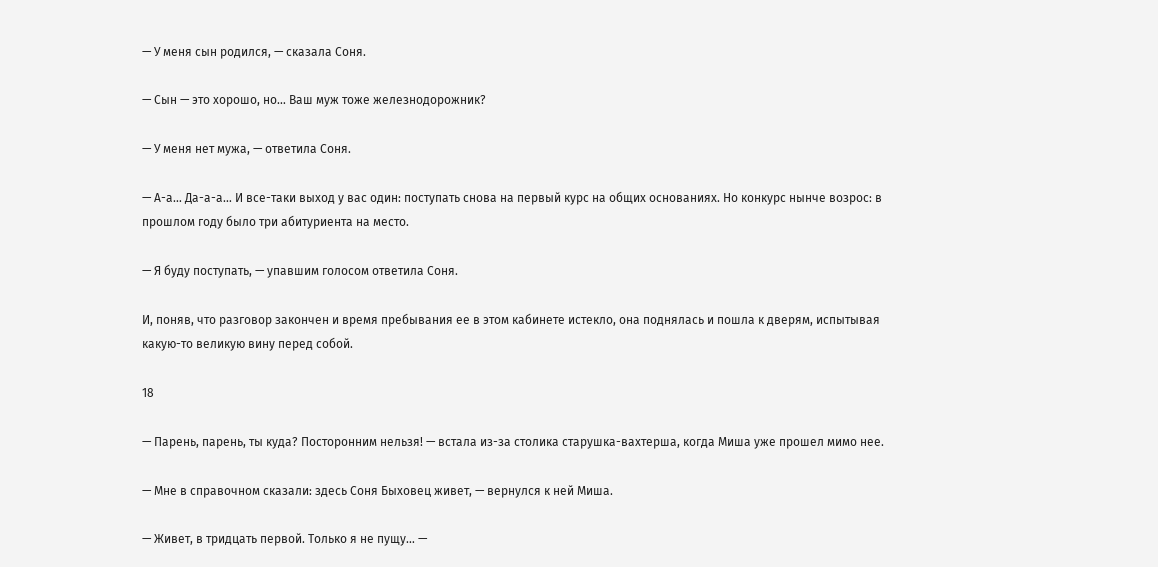— У меня сын родился, — сказала Соня.

— Сын — это хорошо, но… Ваш муж тоже железнодорожник?

— У меня нет мужа, — ответила Соня.

— А-а… Да-а-а… И все-таки выход у вас один: поступать снова на первый курс на общих основаниях. Но конкурс нынче возрос: в прошлом году было три абитуриента на место.

— Я буду поступать, — упавшим голосом ответила Соня.

И, поняв, что разговор закончен и время пребывания ее в этом кабинете истекло, она поднялась и пошла к дверям, испытывая какую-то великую вину перед собой.

18

— Парень, парень, ты куда? Посторонним нельзя! — встала из-за столика старушка-вахтерша, когда Миша уже прошел мимо нее.

— Мне в справочном сказали: здесь Соня Быховец живет, — вернулся к ней Миша.

— Живет, в тридцать первой. Только я не пущу… —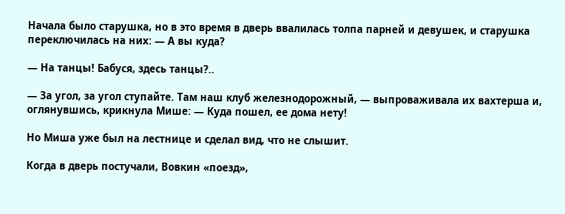Начала было старушка, но в это время в дверь ввалилась толпа парней и девушек, и старушка переключилась на них: — А вы куда?

— На танцы! Бабуся, здесь танцы?..

— За угол, за угол ступайте. Там наш клуб железнодорожный, — выпроваживала их вахтерша и, оглянувшись, крикнула Мише: — Куда пошел, ее дома нету!

Но Миша уже был на лестнице и сделал вид, что не слышит.

Когда в дверь постучали, Вовкин «поезд»,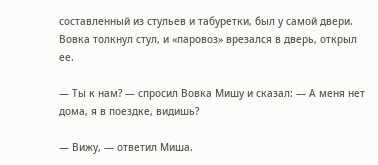составленный из стульев и табуретки, был у самой двери. Вовка толкнул стул, и «паровоз» врезался в дверь, открыл ее.

— Ты к нам? — спросил Вовка Мишу и сказал: — А меня нет дома, я в поездке, видишь?

— Вижу, — ответил Миша.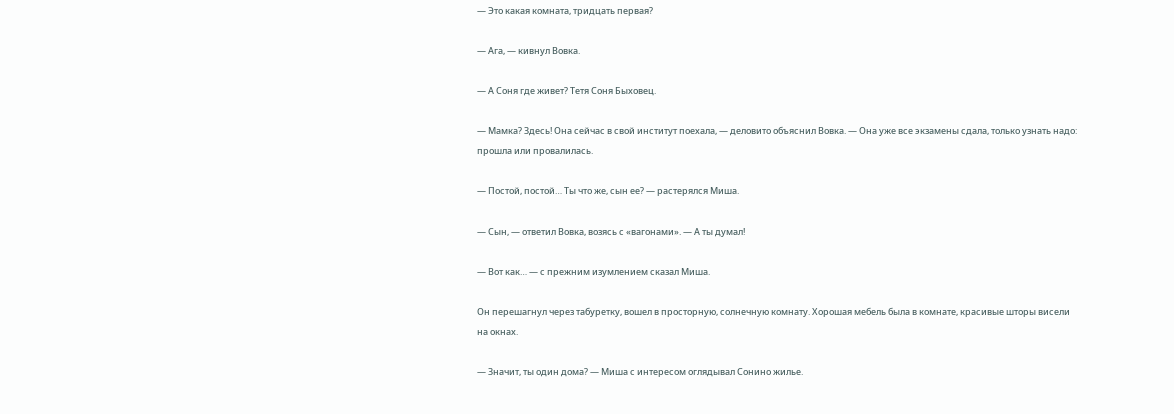— Это какая комната, тридцать первая?

— Ага, — кивнул Вовка.

— А Соня где живет? Тетя Соня Быховец.

— Мамка? Здесь! Она сейчас в свой институт поехала, — деловито объяснил Вовка. — Она уже все экзамены сдала, только узнать надо: прошла или провалилась.

— Постой, постой… Ты что же, сын ее? — растерялся Миша.

— Сын, — ответил Вовка, возясь с «вагонами». — А ты думал!

— Вот как… — с прежним изумлением сказал Миша.

Он перешагнул через табуретку, вошел в просторную, солнечную комнату. Хорошая мебель была в комнате, красивые шторы висели на окнах.

— Значит, ты один дома? — Миша с интересом оглядывал Сонино жилье.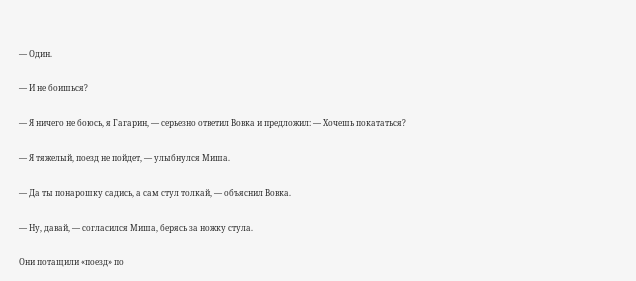— Один.

— И не боишься?

— Я ничего не боюсь, я Гагарин, — серьезно ответил Вовка и предложил: — Хочешь покататься?

— Я тяжелый, поезд не пойдет, — улыбнулся Миша.

— Да ты понарошку садись, а сам стул толкай, — объяснил Вовка.

— Ну, давай, — согласился Миша, берясь за ножку стула.

Они потащили «поезд» по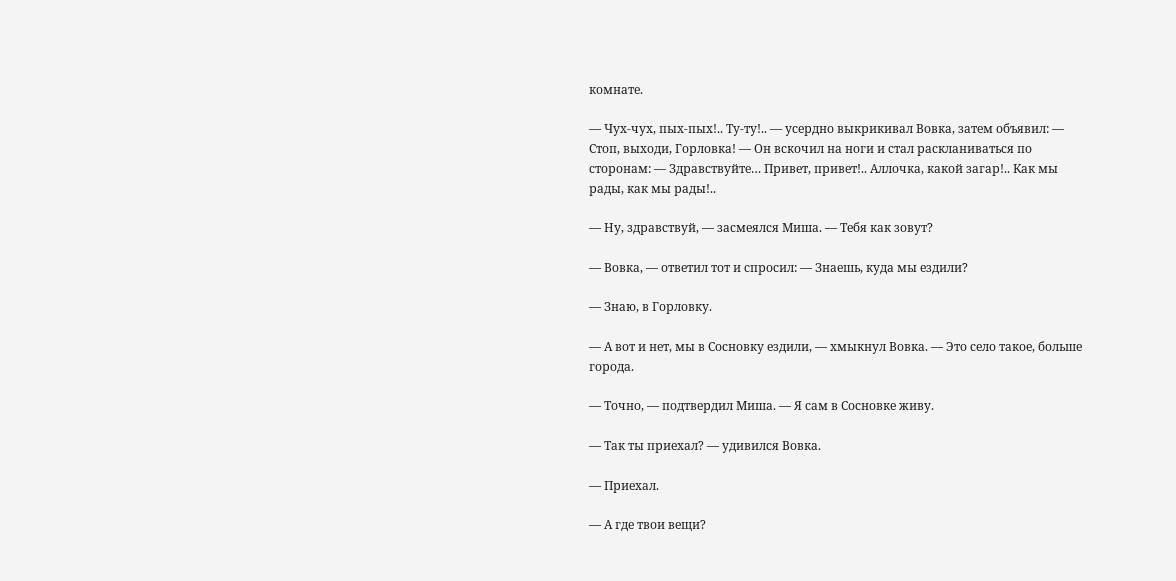комнате.

— Чух-чух, пых-пых!.. Ту-ту!.. — усердно выкрикивал Вовка, затем объявил: — Стоп, выходи, Горловка! — Он вскочил на ноги и стал раскланиваться по сторонам: — Здравствуйте… Привет, привет!.. Аллочка, какой загар!.. Как мы рады, как мы рады!..

— Ну, здравствуй, — засмеялся Миша. — Тебя как зовут?

— Вовка, — ответил тот и спросил: — Знаешь, куда мы ездили?

— Знаю, в Горловку.

— А вот и нет, мы в Сосновку ездили, — хмыкнул Вовка. — Это село такое, больше города.

— Точно, — подтвердил Миша. — Я сам в Сосновке живу.

— Так ты приехал? — удивился Вовка.

— Приехал.

— А где твои вещи?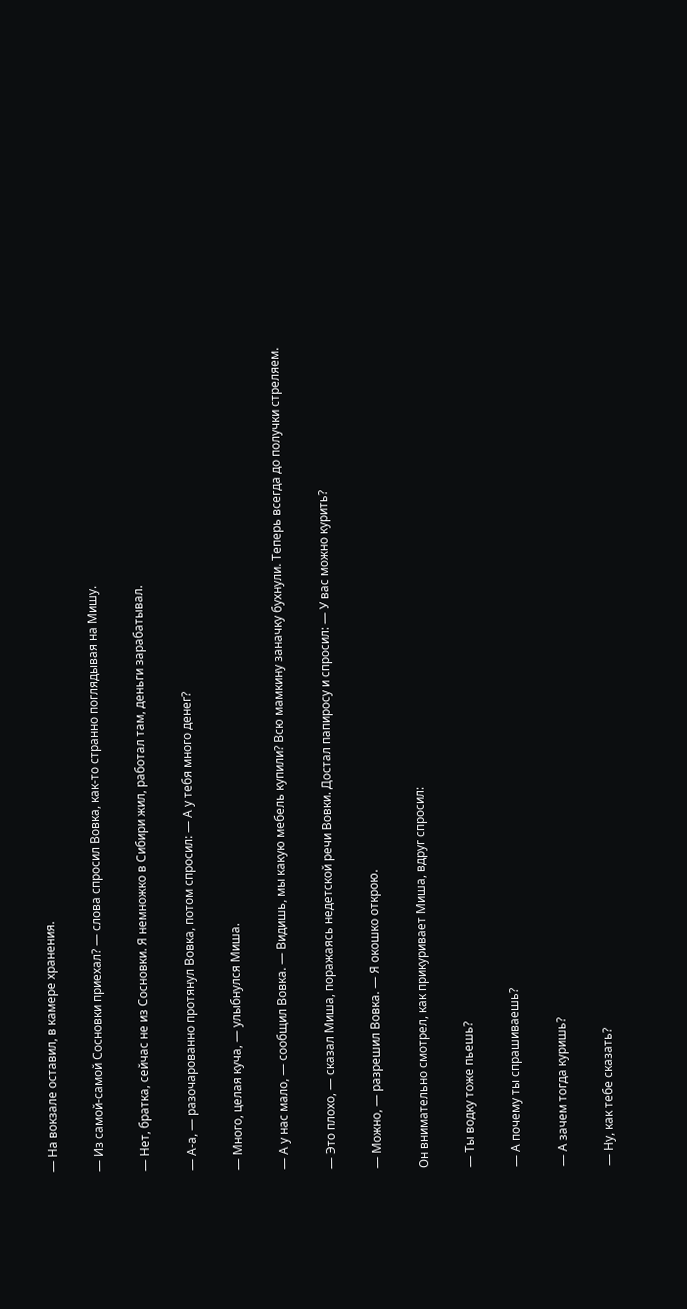— На вокзале оставил, в камере хранения.

— Из самой-самой Сосновки приехал? — слова спросил Вовка, как-то странно поглядывая на Мишу.

— Нет, братка, сейчас не из Сосновки. Я немножко в Сибири жил, работал там, деньги зарабатывал.

— А-а, — разочарованно протянул Вовка, потом спросил: — А у тебя много денег?

— Много, целая куча, — улыбнулся Миша.

— А у нас мало, — сообщил Вовка. — Видишь, мы какую мебель купили? Всю мамкину заначку бухнули. Теперь всегда до получки стреляем.

— Это плохо, — сказал Миша, поражаясь недетской речи Вовки. Достал папиросу и спросил: — У вас можно курить?

— Можно, — разрешил Вовка. — Я окошко открою.

Он внимательно смотрел, как прикуривает Миша, вдруг спросил:

— Ты водку тоже пьешь?

— А почему ты спрашиваешь?

— А зачем тогда куришь?

— Ну, как тебе сказать?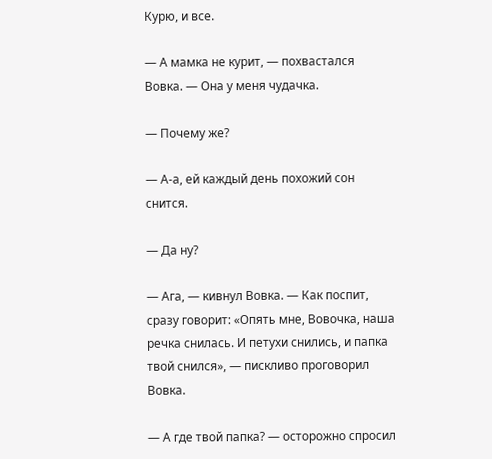Курю, и все.

— А мамка не курит, — похвастался Вовка. — Она у меня чудачка.

— Почему же?

— А-а, ей каждый день похожий сон снится.

— Да ну?

— Ага, — кивнул Вовка. — Как поспит, сразу говорит: «Опять мне, Вовочка, наша речка снилась. И петухи снились, и папка твой снился», — пискливо проговорил Вовка.

— А где твой папка? — осторожно спросил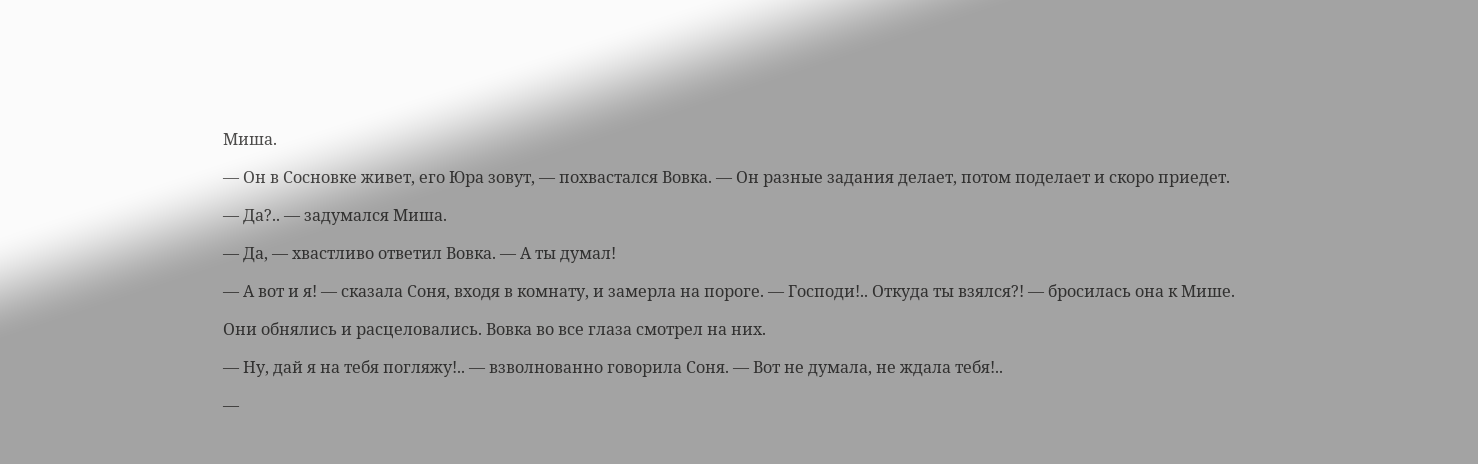Миша.

— Он в Сосновке живет, его Юра зовут, — похвастался Вовка. — Он разные задания делает, потом поделает и скоро приедет.

— Да?.. — задумался Миша.

— Да, — хвастливо ответил Вовка. — А ты думал!

— А вот и я! — сказала Соня, входя в комнату, и замерла на пороге. — Господи!.. Откуда ты взялся?! — бросилась она к Мише.

Они обнялись и расцеловались. Вовка во все глаза смотрел на них.

— Ну, дай я на тебя погляжу!.. — взволнованно говорила Соня. — Вот не думала, не ждала тебя!..

—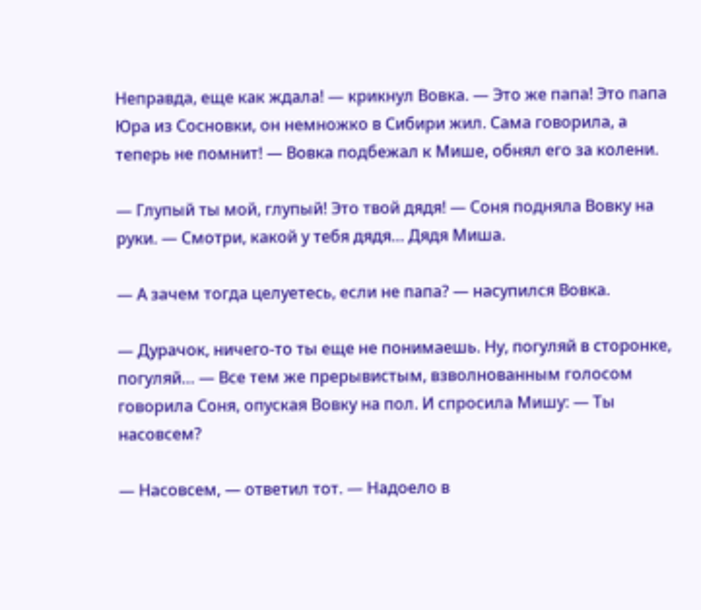Неправда, еще как ждала! — крикнул Вовка. — Это же папа! Это папа Юра из Сосновки, он немножко в Сибири жил. Сама говорила, а теперь не помнит! — Вовка подбежал к Мише, обнял его за колени.

— Глупый ты мой, глупый! Это твой дядя! — Соня подняла Вовку на руки. — Смотри, какой у тебя дядя… Дядя Миша.

— А зачем тогда целуетесь, если не папа? — насупился Вовка.

— Дурачок, ничего-то ты еще не понимаешь. Ну, погуляй в сторонке, погуляй… — Все тем же прерывистым, взволнованным голосом говорила Соня, опуская Вовку на пол. И спросила Мишу: — Ты насовсем?

— Насовсем, — ответил тот. — Надоело в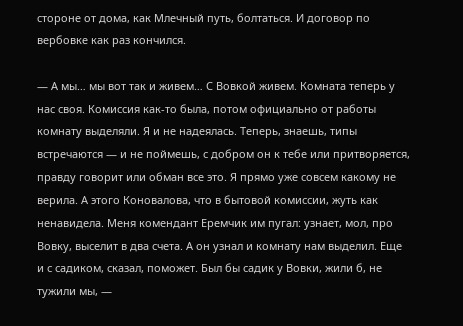стороне от дома, как Млечный путь, болтаться. И договор по вербовке как раз кончился.

— А мы… мы вот так и живем… С Вовкой живем. Комната теперь у нас своя. Комиссия как-то была, потом официально от работы комнату выделяли. Я и не надеялась. Теперь, знаешь, типы встречаются — и не поймешь, с добром он к тебе или притворяется, правду говорит или обман все это. Я прямо уже совсем какому не верила. А этого Коновалова, что в бытовой комиссии, жуть как ненавидела. Меня комендант Еремчик им пугал: узнает, мол, про Вовку, выселит в два счета. А он узнал и комнату нам выделил. Еще и с садиком, сказал, поможет. Был бы садик у Вовки, жили б, не тужили мы, —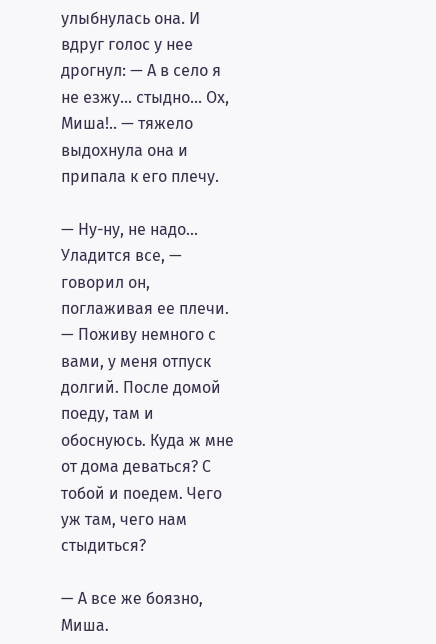улыбнулась она. И вдруг голос у нее дрогнул: — А в село я не езжу… стыдно… Ох, Миша!.. — тяжело выдохнула она и припала к его плечу.

— Ну-ну, не надо… Уладится все, — говорил он, поглаживая ее плечи. — Поживу немного с вами, у меня отпуск долгий. После домой поеду, там и обоснуюсь. Куда ж мне от дома деваться? С тобой и поедем. Чего уж там, чего нам стыдиться?

— А все же боязно, Миша.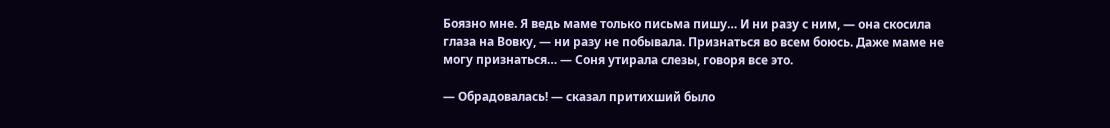Боязно мне. Я ведь маме только письма пишу… И ни разу с ним, — она скосила глаза на Вовку, — ни разу не побывала. Признаться во всем боюсь. Даже маме не могу признаться… — Соня утирала слезы, говоря все это.

— Обрадовалась! — сказал притихший было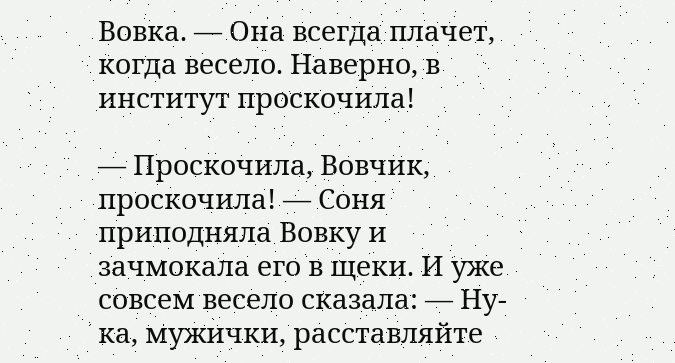Вовка. — Она всегда плачет, когда весело. Наверно, в институт проскочила!

— Проскочила, Вовчик, проскочила! — Соня приподняла Вовку и зачмокала его в щеки. И уже совсем весело сказала: — Ну-ка, мужички, расставляйте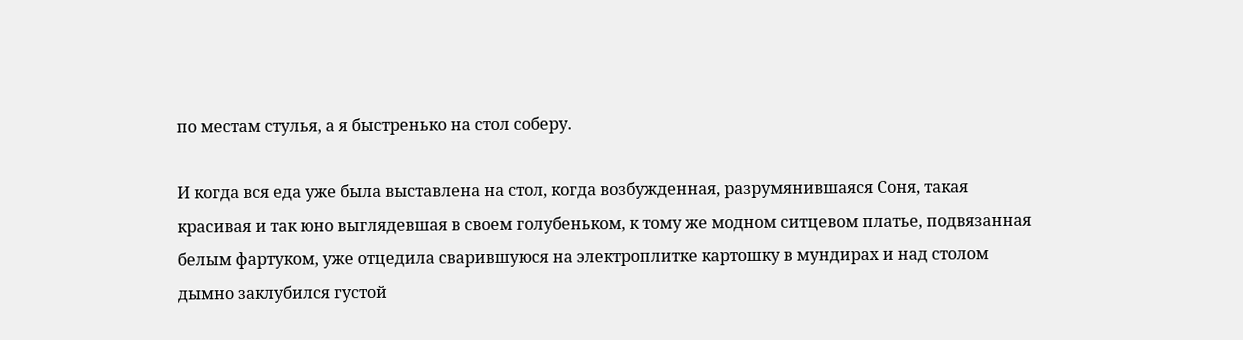по местам стулья, а я быстренько на стол соберу.

И когда вся еда уже была выставлена на стол, когда возбужденная, разрумянившаяся Соня, такая красивая и так юно выглядевшая в своем голубеньком, к тому же модном ситцевом платье, подвязанная белым фартуком, уже отцедила сварившуюся на электроплитке картошку в мундирах и над столом дымно заклубился густой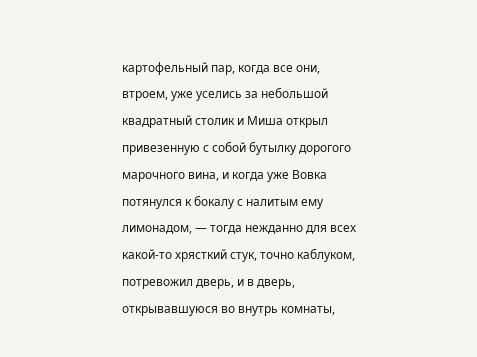картофельный пар, когда все они, втроем, уже уселись за небольшой квадратный столик и Миша открыл привезенную с собой бутылку дорогого марочного вина, и когда уже Вовка потянулся к бокалу с налитым ему лимонадом, — тогда нежданно для всех какой-то хрясткий стук, точно каблуком, потревожил дверь, и в дверь, открывавшуюся во внутрь комнаты,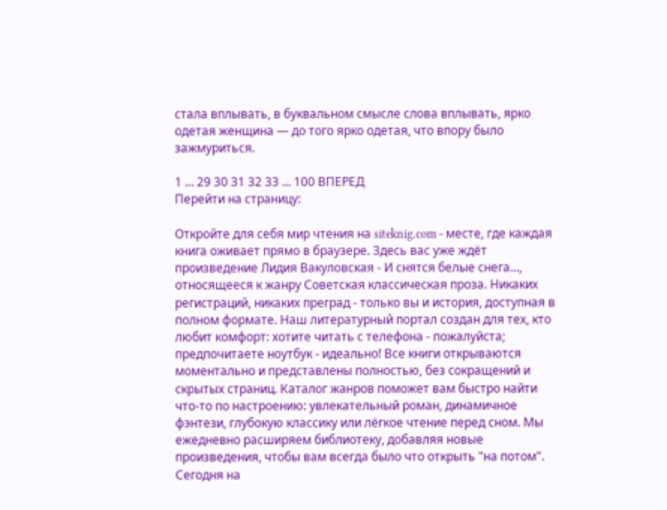стала вплывать, в буквальном смысле слова вплывать, ярко одетая женщина — до того ярко одетая, что впору было зажмуриться.

1 ... 29 30 31 32 33 ... 100 ВПЕРЕД
Перейти на страницу:

Откройте для себя мир чтения на siteknig.com - месте, где каждая книга оживает прямо в браузере. Здесь вас уже ждёт произведение Лидия Вакуловская - И снятся белые снега…, относящееся к жанру Советская классическая проза. Никаких регистраций, никаких преград - только вы и история, доступная в полном формате. Наш литературный портал создан для тех, кто любит комфорт: хотите читать с телефона - пожалуйста; предпочитаете ноутбук - идеально! Все книги открываются моментально и представлены полностью, без сокращений и скрытых страниц. Каталог жанров поможет вам быстро найти что-то по настроению: увлекательный роман, динамичное фэнтези, глубокую классику или лёгкое чтение перед сном. Мы ежедневно расширяем библиотеку, добавляя новые произведения, чтобы вам всегда было что открыть "на потом". Сегодня на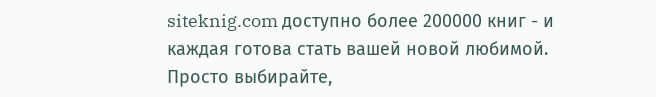siteknig.com доступно более 200000 книг - и каждая готова стать вашей новой любимой. Просто выбирайте,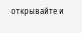открывайте и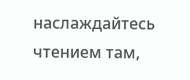наслаждайтесь чтением там,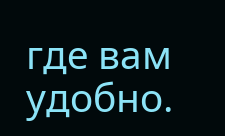где вам удобно.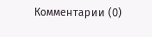Комментарии (0)